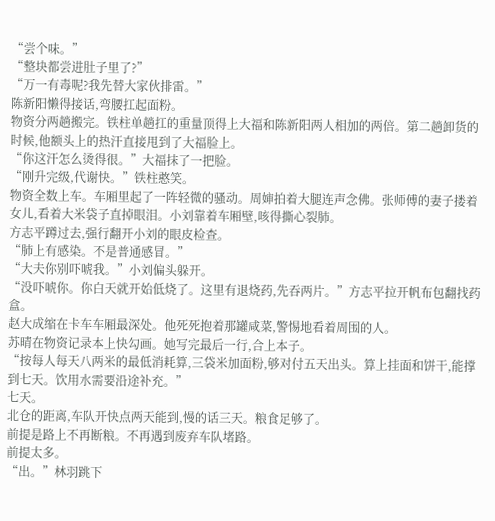“尝个味。”
“整块都尝进肚子里了?”
“万一有毒呢?我先替大家伙排雷。”
陈新阳懒得接话,弯腰扛起面粉。
物资分两趟搬完。铁柱单趟扛的重量顶得上大福和陈新阳两人相加的两倍。第二趟卸货的时候,他额头上的热汗直接甩到了大福脸上。
“你这汗怎么烫得很。”大福抹了一把脸。
“刚升完级,代谢快。”铁柱憨笑。
物资全数上车。车厢里起了一阵轻微的骚动。周婶拍着大腿连声念佛。张师傅的妻子搂着女儿,看着大米袋子直掉眼泪。小刘靠着车厢壁,咳得撕心裂肺。
方志平蹲过去,强行翻开小刘的眼皮检查。
“肺上有感染。不是普通感冒。”
“大夫你别吓唬我。”小刘偏头躲开。
“没吓唬你。你白天就开始低烧了。这里有退烧药,先吞两片。”方志平拉开帆布包翻找药盒。
赵大成缩在卡车车厢最深处。他死死抱着那罐咸菜,警惕地看着周围的人。
苏晴在物资记录本上快勾画。她写完最后一行,合上本子。
“按每人每天八两米的最低消耗算,三袋米加面粉,够对付五天出头。算上挂面和饼干,能撑到七天。饮用水需要沿途补充。”
七天。
北仓的距离,车队开快点两天能到,慢的话三天。粮食足够了。
前提是路上不再断粮。不再遇到废弃车队堵路。
前提太多。
“出。”林羽跳下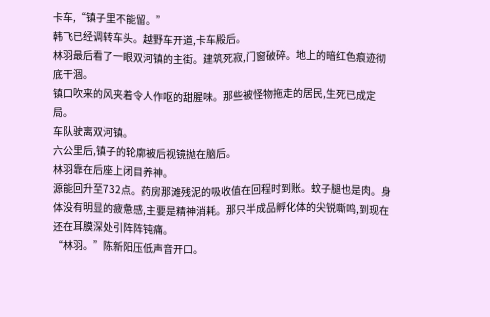卡车,“镇子里不能留。”
韩飞已经调转车头。越野车开道,卡车殿后。
林羽最后看了一眼双河镇的主街。建筑死寂,门窗破碎。地上的暗红色痕迹彻底干涸。
镇口吹来的风夹着令人作呕的甜腥味。那些被怪物拖走的居民,生死已成定局。
车队驶离双河镇。
六公里后,镇子的轮廓被后视镜抛在脑后。
林羽靠在后座上闭目养神。
源能回升至732点。药房那滩残泥的吸收值在回程时到账。蚊子腿也是肉。身体没有明显的疲惫感,主要是精神消耗。那只半成品孵化体的尖锐嘶鸣,到现在还在耳膜深处引阵阵钝痛。
“林羽。”陈新阳压低声音开口。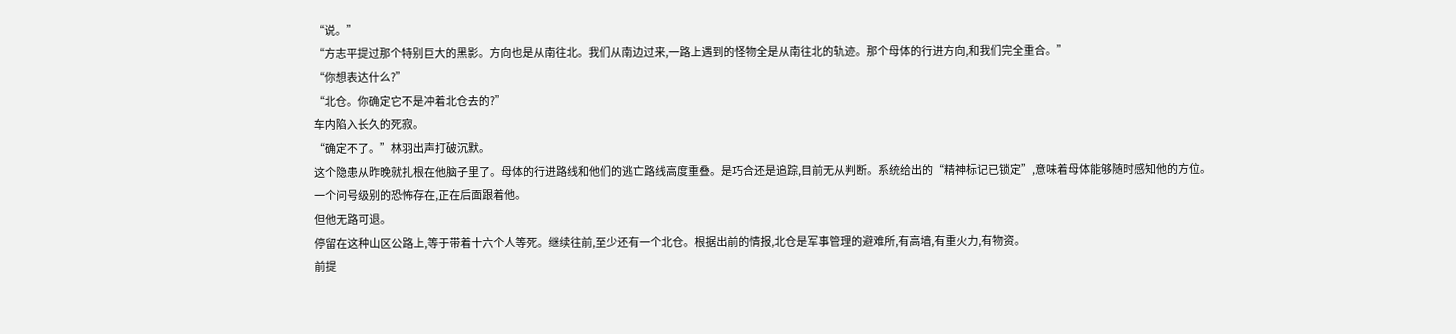“说。”
“方志平提过那个特别巨大的黑影。方向也是从南往北。我们从南边过来,一路上遇到的怪物全是从南往北的轨迹。那个母体的行进方向,和我们完全重合。”
“你想表达什么?”
“北仓。你确定它不是冲着北仓去的?”
车内陷入长久的死寂。
“确定不了。”林羽出声打破沉默。
这个隐患从昨晚就扎根在他脑子里了。母体的行进路线和他们的逃亡路线高度重叠。是巧合还是追踪,目前无从判断。系统给出的“精神标记已锁定”,意味着母体能够随时感知他的方位。
一个问号级别的恐怖存在,正在后面跟着他。
但他无路可退。
停留在这种山区公路上,等于带着十六个人等死。继续往前,至少还有一个北仓。根据出前的情报,北仓是军事管理的避难所,有高墙,有重火力,有物资。
前提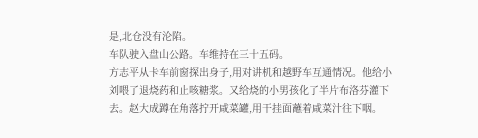是,北仓没有沦陷。
车队驶入盘山公路。车维持在三十五码。
方志平从卡车前窗探出身子,用对讲机和越野车互通情况。他给小刘喂了退烧药和止咳糖浆。又给烧的小男孩化了半片布洛芬灌下去。赵大成蹲在角落拧开咸菜罐,用干挂面蘸着咸菜汁往下咽。